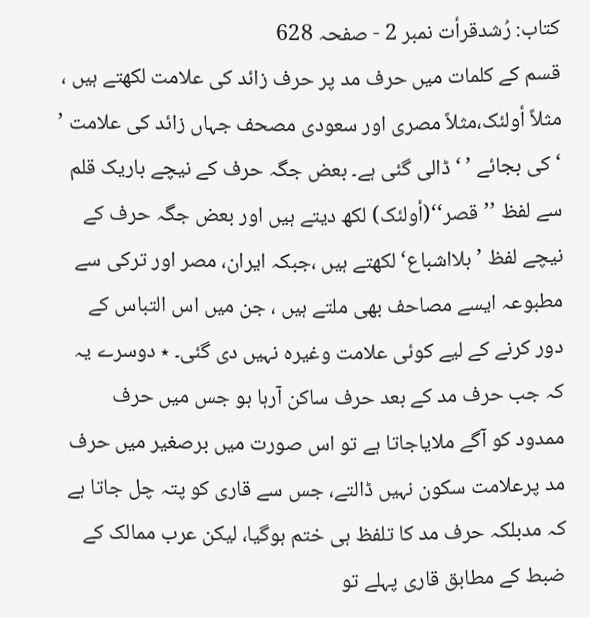کتاب: رُشدقرأت نمبر 2 - صفحہ 628
قسم کے کلمات میں حرف مد پر حرف زائد کی علامت لکھتے ہیں ، مثلاً أولئک،مثلاً مصری اور سعودی مصحف جہاں زائد کی علامت ’ ‘ کی بجائے ’ ‘ ڈالی گئی ہے۔ بعض جگہ حرف کے نیچے باریک قلم سے لفظ ’’قصر‘‘(أولئک) لکھ دیتے ہیں اور بعض جگہ حرف کے نیچے لفظ ’بلااشباع‘ لکھتے ہیں ،جبکہ ایران، مصر اور ترکی سے مطبوعہ ایسے مصاحف بھی ملتے ہیں ، جن میں اس التباس کے دور کرنے کے لیے کوئی علامت وغیرہ نہیں دی گئی۔ ٭ دوسرے یہ کہ جب حرف مد کے بعد حرف ساکن آرہا ہو جس میں حرف ممدود کو آگے ملایاجاتا ہے تو اس صورت میں برصغیر میں حرف مد پرعلامت سکون نہیں ڈالتے، جس سے قاری کو پتہ چل جاتا ہے کہ مدبلکہ حرف مد کا تلفظ ہی ختم ہوگیا، لیکن عرب ممالک کے ضبط کے مطابق قاری پہلے تو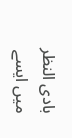بادی النظر میں ایسے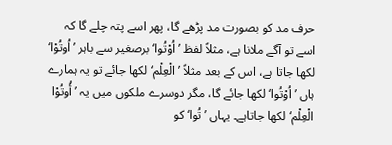حرف مد کو بصورت مد پڑھے گا، پھر اسے پتہ چلے گا کہ اسے تو آگے ملانا ہے، مثلاً لفظ ’اُوْتُوا‘ برصغیر سے باہر ’اُوتُوْا‘ لکھا جاتا ہے، اس کے بعد مثلاً ’الْعِلْم‘ لکھا جائے تو یہ ہمارے ہاں ’اُوْتُوا‘ لکھا جائے گا، مگر دوسرے ملکوں میں یہ ’أُوتُوْا الْعِلْم‘ لکھا جاتاہے۔ یہاں ’تُوا‘ کو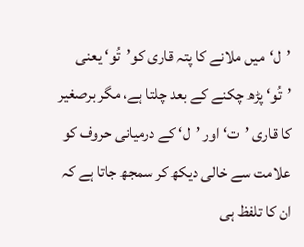’ل‘میں ملانے کا پتہ قاری کو’تُو‘ یعنی ’تُو‘ پڑھ چکنے کے بعد چلتا ہے، مگر برصغیر کا قاری ’ت‘ اور ’ل‘ کے درمیانی حروف کو علامت سے خالی دیکھ کر سمجھ جاتا ہے کہ ان کا تلفظ ہی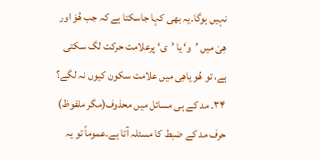نہیں ہوگا۔یہ بھی کہا جاسکتا ہے کہ جب ھُوَ اور ھِیَ میں ’و‘ یا ’ی‘ پرعلامت حرکت لگ سکتی ہے، تو ھُو یاھِی میں علامت سکون کیوں نہ لگے؟ ۳۴۔ مد کے ہی مسائل میں محذوف(مگر ملفوظ) حرف مد کے ضبط کا مسئلہ آتا ہے۔عموماً تو یہ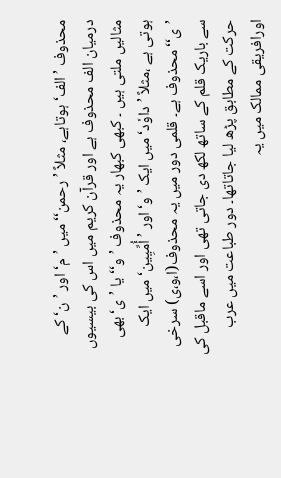محذوف ’الف‘ ہوتاہے، مثلاً ’رحمن‘‘میں ’م‘ اور ’ن‘ کے درمیان الف محذوف ہے اور قرآن کریم میں اس کی بیسیوں مثالیں ملتی ہیں ۔ کبھی کبھار یہ محذوف ’و‘‘یا ’ی‘بھی ہوتی ہے ،مثلاً ’داوٗد‘ میں ایک ’و‘اور ’أُمِّیِین‘ میں ایک ’ی‘‘محذوف ہے۔ قلمی دور میں یہ محذوف(ا،و،ی) سرخی سے باریک قلم کے ساتھ لکھ دی جاتی تھی اور اسے ماقبل کی حرکت کے مطابق پڑھ لیا جاتاتھا۔ دور طباعت میں عرب اورافریقی ممالک میں یہ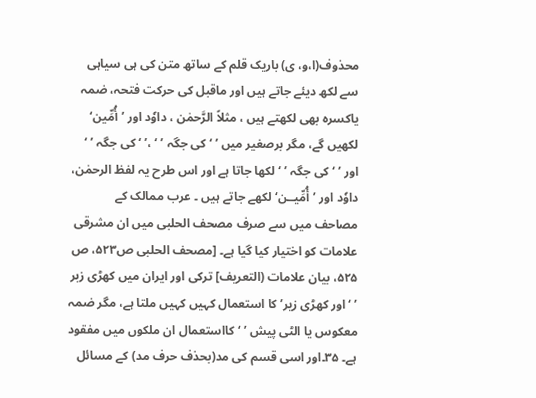محذوف(ا،و، ی) باریک قلم کے ساتھ متن کی ہی سیاہی سے لکھ دیئے جاتے ہیں اور ماقبل کی حرکت فتحہ، ضمہ یاکسرہ بھی لکھتے ہیں ، مثلاً الرَّحمٰن ، داوٗد اور ’أُمِّین‘ لکھیں گے، مگر برصغیر میں ’ ‘ کی جگہ ’ ‘ ،’ ‘ کی جگہ ’ ‘ اور ’ ‘ کی جگہ ’ ‘لکھا جاتا ہے اور اس طرح یہ لفظ الرحمٰن، داوٗد اور ’أُمِّیــن‘ لکھے جاتے ہیں ۔ عرب ممالک کے مصاحف میں سے صرف مصحف الحلبی میں ان مشرقی علامات کو اختیار کیا گیا ہے۔ [مصحف الحلبی ص۵۲۳، ص ۵۲۵، بیان علامات (التعریف] ترکی اور ایران میں کھڑی زبر ’ ‘اور کھڑی زیر’ کا استعمال کہیں کہیں ملتا ہے، مگر ضمہ معکوس یا الٹی پیش ’ ‘ کااستعمال ان ملکوں میں مفقود ہے۔ ۳۵۔اور اسی قسم کی مد(بحذف حرف مد) کے مسائل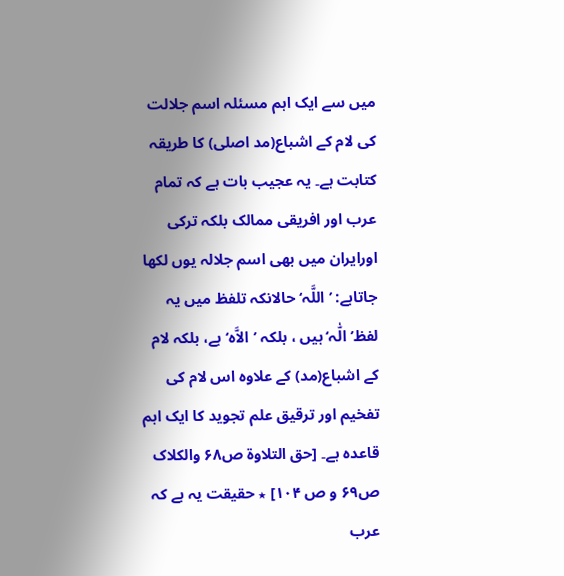میں سے ایک اہم مسئلہ اسم جلالت کی لام کے اشباع(مد اصلی) کا طریقہ کتابت ہے۔ یہ عجیب بات ہے کہ تمام عرب اور افریقی ممالک بلکہ ترکی اورایران میں بھی اسم جلالہ یوں لکھا جاتاہے: ’اللَّہ‘ حالانکہ تلفظ میں یہ لفظ’الّٰہ‘ہیں ، بلکہ ’الاَّہ‘ ہے، بلکہ لام کے اشباع(مد) کے علاوہ اس لام کی تفخیم اور ترقیق علم تجوید کا ایک اہم قاعدہ ہے۔ [حق التلاوۃ ص۶۸ والکلاک ص۶۹ و ص ۱۰۴] ٭ حقیقت یہ ہے کہ عرب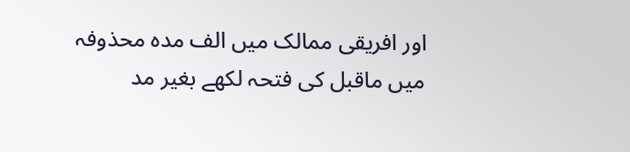اور افریقی ممالک میں الف مدہ محذوفہ میں ماقبل کی فتحہ لکھے بغیر مد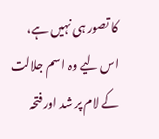کا تصور ہی نہیں ہے، اس لیے وہ اسم جلالت کے لام پر شد اور فتحہ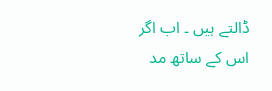ڈالتے ہیں ۔ اب اگر اس کے ساتھ مد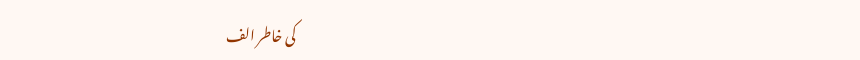کی خاطر الف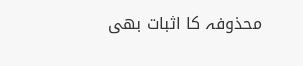محذوفہ کا اثبات بھی